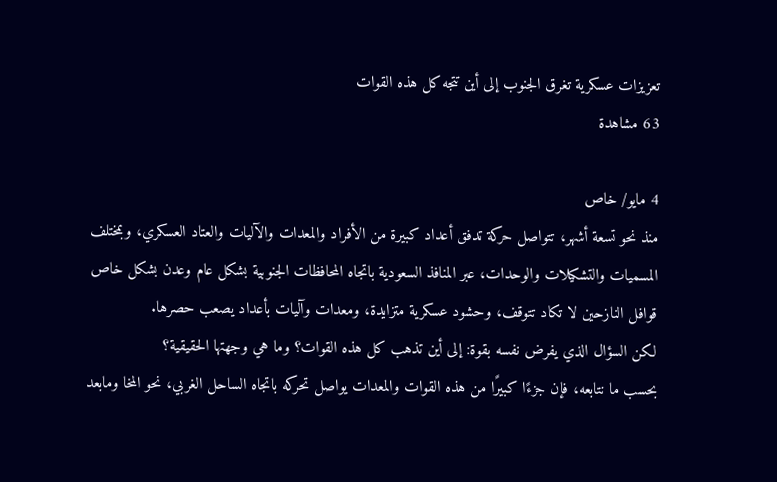تعزيزات عسكرية تغرق الجنوب إلى أين تتجه كل هذه القوات
63 مشاهدة

4 مايو/ خاص
منذ نحو تسعة أشهر، تتواصل حركة تدفق أعداد كبيرة من الأفراد والمعدات والآليات والعتاد العسكري، وبمختلف المسميات والتشكيلات والوحدات، عبر المنافذ السعودية باتجاه المحافظات الجنوبية بشكل عام وعدن بشكل خاص
قوافل النازحين لا تكاد تتوقف، وحشود عسكرية متزايدة، ومعدات وآليات بأعداد يصعب حصرها.
لكن السؤال الذي يفرض نفسه بقوة: إلى أين تذهب كل هذه القوات؟ وما هي وجهتها الحقيقية؟
بحسب ما نتابعه، فإن جزءًا كبيرًا من هذه القوات والمعدات يواصل تحركه باتجاه الساحل الغربي، نحو المخا ومابعد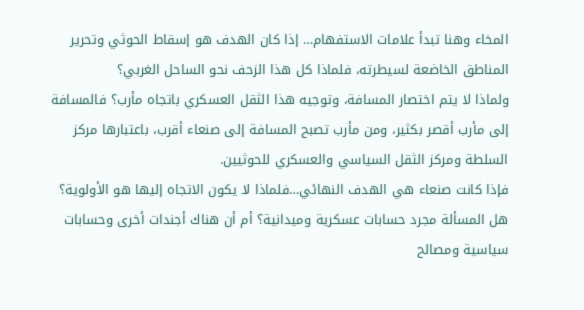المخاء وهنا تبدأ علامات الاستفهام… إذا كان الهدف هو إسقاط الحوثي وتحرير المناطق الخاضعة لسيطرته، فلماذا كل هذا الزحف نحو الساحل الغربي؟
ولماذا لا يتم اختصار المسافة، وتوجيه هذا الثقل العسكري باتجاه مأرب؟ فالمسافة إلى مأرب أقصر بكثير، ومن مأرب تصبح المسافة إلى صنعاء أقرب، باعتبارها مركز السلطة ومركز الثقل السياسي والعسكري للحوثيين.
فإذا كانت صنعاء هي الهدف النهائي…فلماذا لا يكون الاتجاه إليها هو الأولوية؟ هل المسألة مجرد حسابات عسكرية وميدانية؟ أم أن هناك أجندات أخرى وحسابات سياسية ومصالح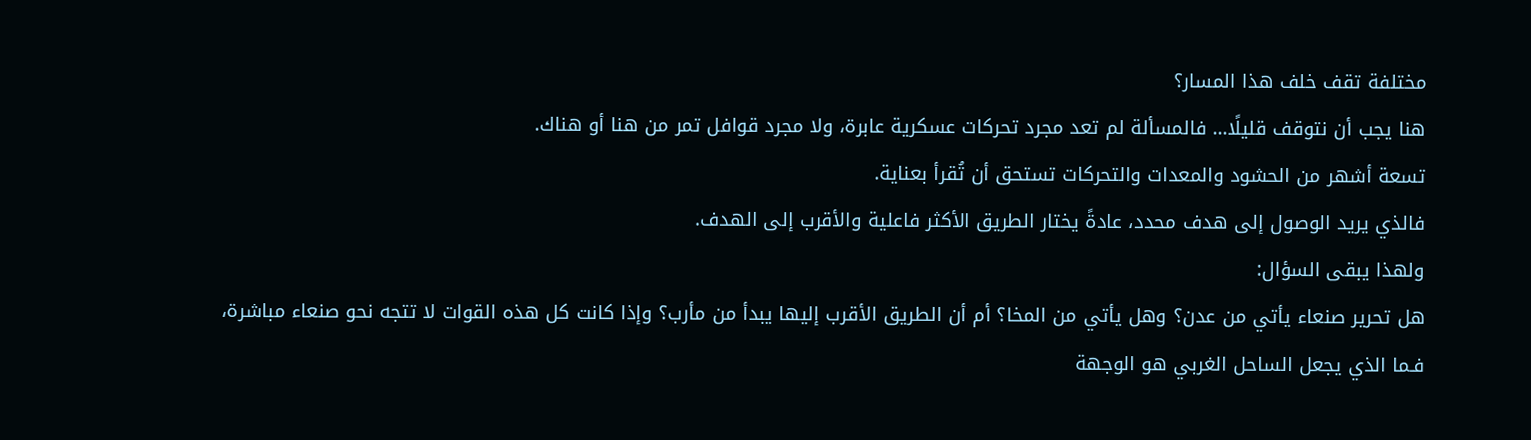مختلفة تقف خلف هذا المسار؟
هنا يجب أن نتوقف قليلًا… فالمسألة لم تعد مجرد تحركات عسكرية عابرة، ولا مجرد قوافل تمر من هنا أو هناك.
تسعة أشهر من الحشود والمعدات والتحركات تستحق أن تُقرأ بعناية.
فالذي يريد الوصول إلى هدف محدد، عادةً يختار الطريق الأكثر فاعلية والأقرب إلى الهدف.
ولهذا يبقى السؤال:
هل تحرير صنعاء يأتي من عدن؟ وهل يأتي من المخا؟ أم أن الطريق الأقرب إليها يبدأ من مأرب؟ وإذا كانت كل هذه القوات لا تتجه نحو صنعاء مباشرة، فـما الذي يجعل الساحل الغربي هو الوجهة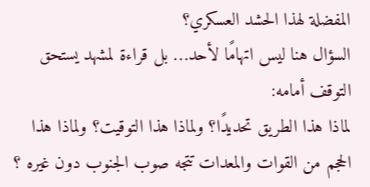المفضلة لهذا الحشد العسكري؟
السؤال هنا ليس اتهامًا لأحد… بل قراءة لمشهد يستحق التوقف أمامه:
لماذا هذا الطريق تحديدًا؟ ولماذا هذا التوقيت؟ ولماذا هذا الحجم من القوات والمعدات تتجه صوب الجنوب دون غيره ؟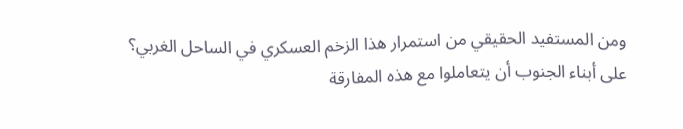ومن المستفيد الحقيقي من استمرار هذا الزخم العسكري في الساحل الغربي؟
على أبناء الجنوب أن يتعاملوا مع هذه المفارقة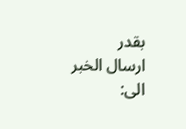بقدر
ارسال الخبر الى: